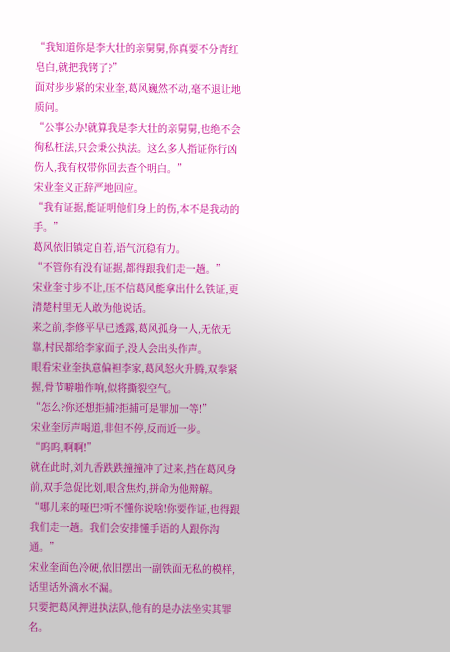“我知道你是李大壮的亲舅舅,你真要不分青红皂白,就把我铐了?”
面对步步紧的宋业奎,葛风巍然不动,毫不退让地质问。
“公事公办!就算我是李大壮的亲舅舅,也绝不会徇私枉法,只会秉公执法。这么多人指证你行凶伤人,我有权带你回去查个明白。”
宋业奎义正辞严地回应。
“我有证据,能证明他们身上的伤,本不是我动的手。”
葛风依旧镇定自若,语气沉稳有力。
“不管你有没有证据,都得跟我们走一趟。”
宋业奎寸步不让,压不信葛风能拿出什么铁证,更清楚村里无人敢为他说话。
来之前,李修平早已透露,葛风孤身一人,无依无靠,村民都给李家面子,没人会出头作声。
眼看宋业奎执意偏袒李家,葛风怒火升腾,双拳紧握,骨节噼啪作响,似将撕裂空气。
“怎么?你还想拒捕?拒捕可是罪加一等!”
宋业奎厉声喝道,非但不停,反而近一步。
“呜呜,啊啊!”
就在此时,刘九香跌跌撞撞冲了过来,挡在葛风身前,双手急促比划,眼含焦灼,拼命为他辩解。
“哪儿来的哑巴?听不懂你说啥!你要作证,也得跟我们走一趟。我们会安排懂手语的人跟你沟通。”
宋业奎面色冷硬,依旧摆出一副铁面无私的模样,话里话外滴水不漏。
只要把葛风押进执法队,他有的是办法坐实其罪名。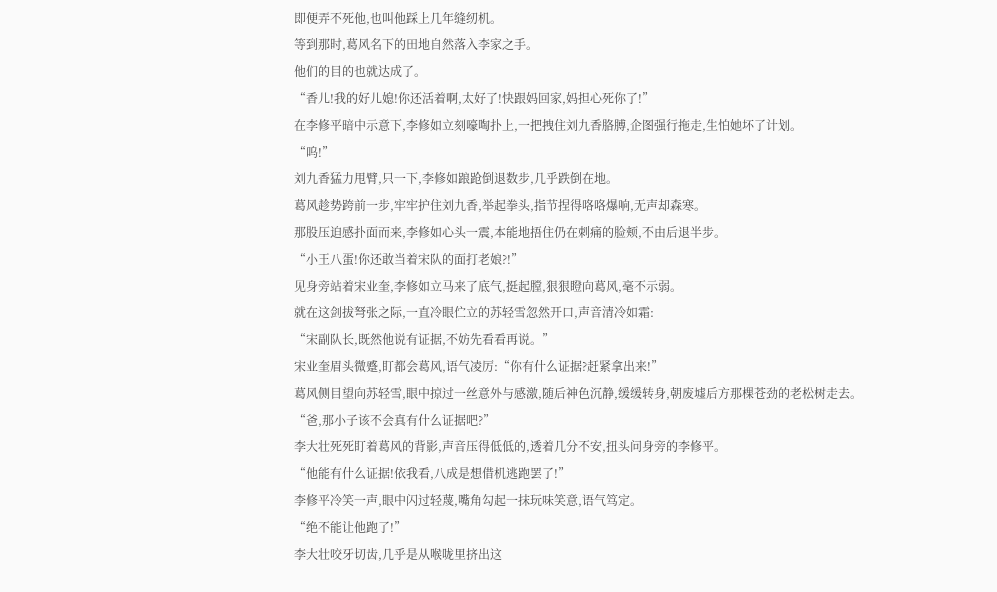即便弄不死他,也叫他踩上几年缝纫机。
等到那时,葛风名下的田地自然落入李家之手。
他们的目的也就达成了。
“香儿!我的好儿媳!你还活着啊,太好了!快跟妈回家,妈担心死你了!”
在李修平暗中示意下,李修如立刻嚎啕扑上,一把拽住刘九香胳膊,企图强行拖走,生怕她坏了计划。
“呜!”
刘九香猛力甩臂,只一下,李修如踉跄倒退数步,几乎跌倒在地。
葛风趁势跨前一步,牢牢护住刘九香,举起拳头,指节捏得咯咯爆响,无声却森寒。
那股压迫感扑面而来,李修如心头一震,本能地捂住仍在刺痛的脸颊,不由后退半步。
“小王八蛋!你还敢当着宋队的面打老娘?!”
见身旁站着宋业奎,李修如立马来了底气,挺起膛,狠狠瞪向葛风,毫不示弱。
就在这剑拔弩张之际,一直冷眼伫立的苏轻雪忽然开口,声音清冷如霜:
“宋副队长,既然他说有证据,不妨先看看再说。”
宋业奎眉头微蹙,盯都会葛风,语气凌厉:“你有什么证据?赶紧拿出来!”
葛风侧目望向苏轻雪,眼中掠过一丝意外与感激,随后神色沉静,缓缓转身,朝废墟后方那棵苍劲的老松树走去。
“爸,那小子该不会真有什么证据吧?”
李大壮死死盯着葛风的背影,声音压得低低的,透着几分不安,扭头问身旁的李修平。
“他能有什么证据!依我看,八成是想借机逃跑罢了!”
李修平冷笑一声,眼中闪过轻蔑,嘴角勾起一抹玩味笑意,语气笃定。
“绝不能让他跑了!”
李大壮咬牙切齿,几乎是从喉咙里挤出这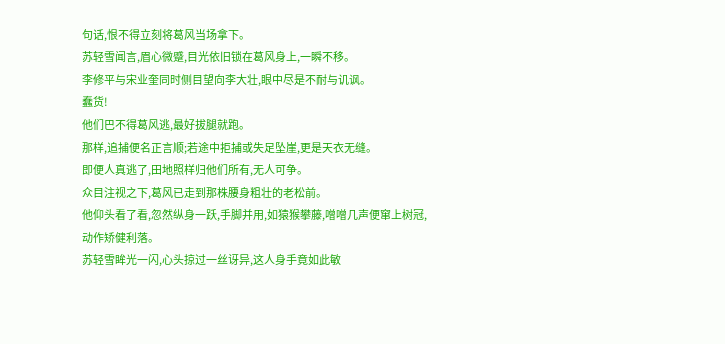句话,恨不得立刻将葛风当场拿下。
苏轻雪闻言,眉心微蹙,目光依旧锁在葛风身上,一瞬不移。
李修平与宋业奎同时侧目望向李大壮,眼中尽是不耐与讥讽。
蠢货!
他们巴不得葛风逃,最好拔腿就跑。
那样,追捕便名正言顺;若途中拒捕或失足坠崖,更是天衣无缝。
即便人真逃了,田地照样归他们所有,无人可争。
众目注视之下,葛风已走到那株腰身粗壮的老松前。
他仰头看了看,忽然纵身一跃,手脚并用,如猿猴攀藤,噌噌几声便窜上树冠,动作矫健利落。
苏轻雪眸光一闪,心头掠过一丝讶异,这人身手竟如此敏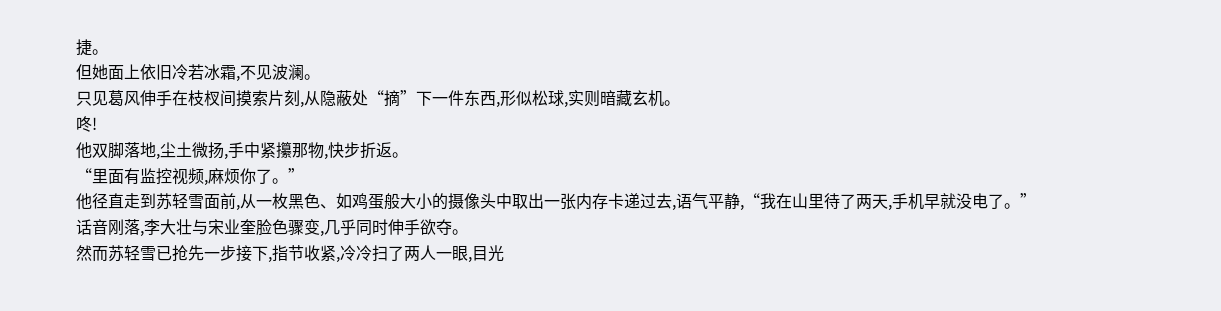捷。
但她面上依旧冷若冰霜,不见波澜。
只见葛风伸手在枝杈间摸索片刻,从隐蔽处“摘”下一件东西,形似松球,实则暗藏玄机。
咚!
他双脚落地,尘土微扬,手中紧攥那物,快步折返。
“里面有监控视频,麻烦你了。”
他径直走到苏轻雪面前,从一枚黑色、如鸡蛋般大小的摄像头中取出一张内存卡递过去,语气平静,“我在山里待了两天,手机早就没电了。”
话音刚落,李大壮与宋业奎脸色骤变,几乎同时伸手欲夺。
然而苏轻雪已抢先一步接下,指节收紧,冷冷扫了两人一眼,目光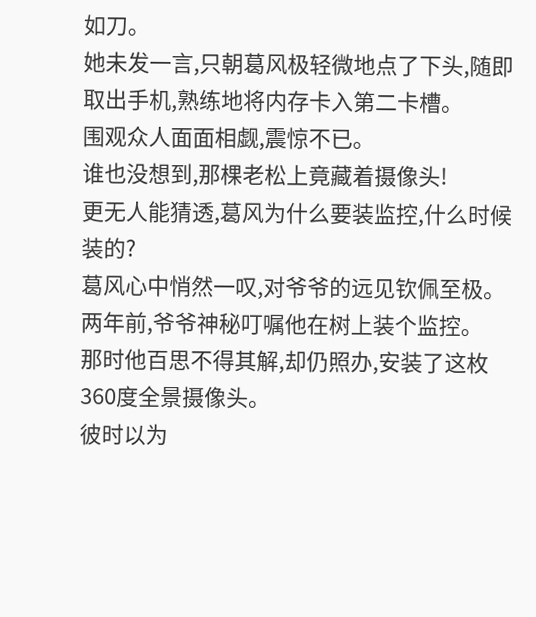如刀。
她未发一言,只朝葛风极轻微地点了下头,随即取出手机,熟练地将内存卡入第二卡槽。
围观众人面面相觑,震惊不已。
谁也没想到,那棵老松上竟藏着摄像头!
更无人能猜透,葛风为什么要装监控,什么时候装的?
葛风心中悄然一叹,对爷爷的远见钦佩至极。
两年前,爷爷神秘叮嘱他在树上装个监控。
那时他百思不得其解,却仍照办,安装了这枚360度全景摄像头。
彼时以为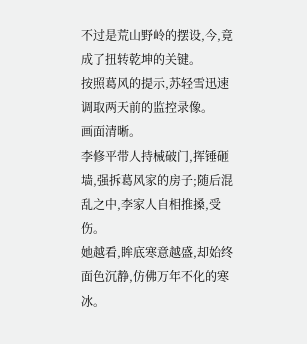不过是荒山野岭的摆设,今,竟成了扭转乾坤的关键。
按照葛风的提示,苏轻雪迅速调取两天前的监控录像。
画面清晰。
李修平带人持械破门,挥锤砸墙,强拆葛风家的房子;随后混乱之中,李家人自相推搡,受伤。
她越看,眸底寒意越盛,却始终面色沉静,仿佛万年不化的寒冰。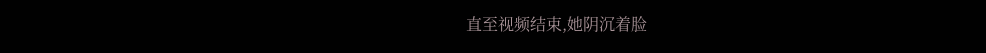直至视频结束,她阴沉着脸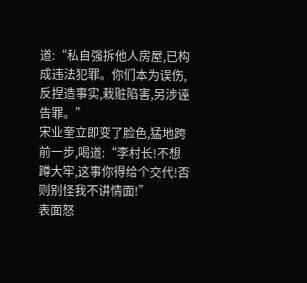道:“私自强拆他人房屋,已构成违法犯罪。你们本为误伤,反捏造事实,栽赃陷害,另涉诬告罪。”
宋业奎立即变了脸色,猛地跨前一步,喝道:“李村长!不想蹲大牢,这事你得给个交代!否则别怪我不讲情面!”
表面怒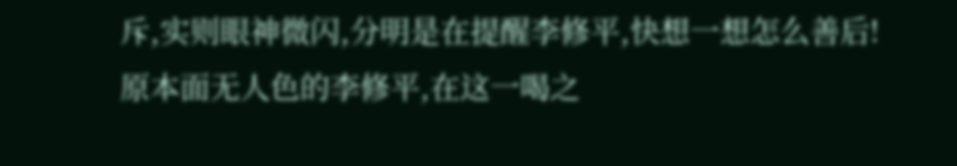斥,实则眼神微闪,分明是在提醒李修平,快想一想怎么善后!
原本面无人色的李修平,在这一喝之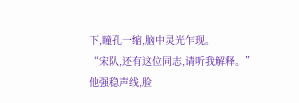下,瞳孔一缩,脑中灵光乍现。
“宋队,还有这位同志,请听我解释。”
他强稳声线,脸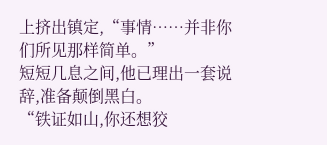上挤出镇定,“事情……并非你们所见那样简单。”
短短几息之间,他已理出一套说辞,准备颠倒黑白。
“铁证如山,你还想狡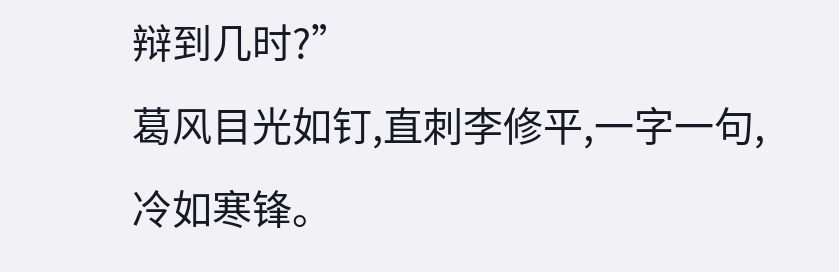辩到几时?”
葛风目光如钉,直刺李修平,一字一句,冷如寒锋。